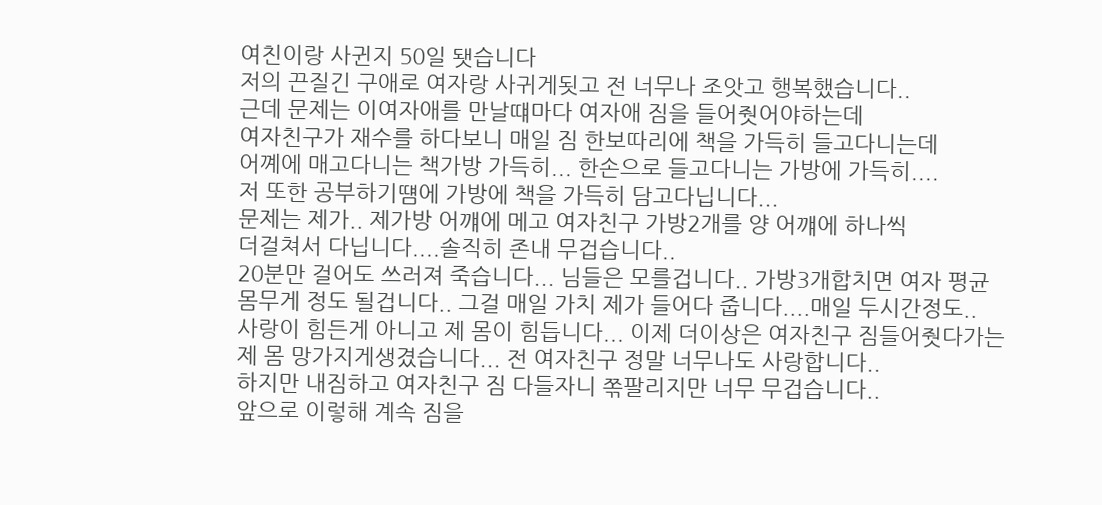여친이랑 사귄지 50일 됏습니다
저의 끈질긴 구애로 여자랑 사귀게됫고 전 너무나 조앗고 행복했습니다..
근데 문제는 이여자애를 만날떄마다 여자애 짐을 들어줫어야하는데
여자친구가 재수를 하다보니 매일 짐 한보따리에 책을 가득히 들고다니는데
어꼐에 매고다니는 책가방 가득히... 한손으로 들고다니는 가방에 가득히....
저 또한 공부하기떔에 가방에 책을 가득히 담고다닙니다...
문제는 제가.. 제가방 어꺠에 메고 여자친구 가방2개를 양 어꺠에 하나씩
더걸쳐서 다닙니다....솔직히 존내 무겁습니다..
20분만 걸어도 쓰러져 죽습니다... 님들은 모를겁니다.. 가방3개합치면 여자 평균
몸무게 정도 될겁니다.. 그걸 매일 가치 제가 들어다 줍니다....매일 두시간정도..
사랑이 힘든게 아니고 제 몸이 힘듭니다... 이제 더이상은 여자친구 짐들어줫다가는
제 몸 망가지게생겼습니다... 전 여자친구 정말 너무나도 사랑합니다..
하지만 내짐하고 여자친구 짐 다들자니 쪾팔리지만 너무 무겁습니다..
앞으로 이렇해 계속 짐을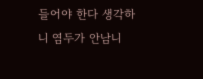들어야 한다 생각하니 염두가 안남니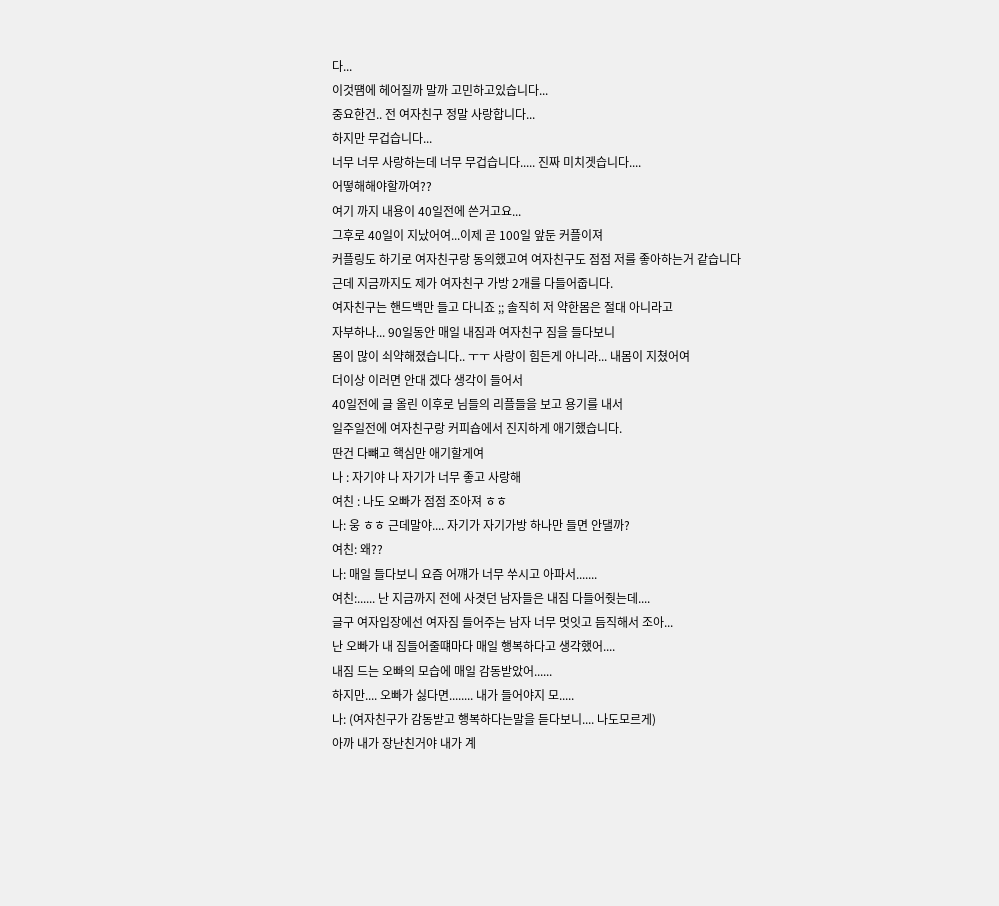다...
이것떔에 헤어질까 말까 고민하고있습니다...
중요한건.. 전 여자친구 정말 사랑합니다...
하지만 무겁습니다...
너무 너무 사랑하는데 너무 무겁습니다..... 진짜 미치겟습니다....
어떻해해야할까여??
여기 까지 내용이 40일전에 쓴거고요...
그후로 40일이 지났어여...이제 곧 100일 앞둔 커플이져
커플링도 하기로 여자친구랑 동의했고여 여자친구도 점점 저를 좋아하는거 같습니다
근데 지금까지도 제가 여자친구 가방 2개를 다들어줍니다.
여자친구는 핸드백만 들고 다니죠 ;; 솔직히 저 약한몸은 절대 아니라고
자부하나... 90일동안 매일 내짐과 여자친구 짐을 들다보니
몸이 많이 쇠약해졌습니다.. ㅜㅜ 사랑이 힘든게 아니라... 내몸이 지쳤어여
더이상 이러면 안대 겠다 생각이 들어서
40일전에 글 올린 이후로 님들의 리플들을 보고 용기를 내서
일주일전에 여자친구랑 커피숍에서 진지하게 애기했습니다.
딴건 다뺴고 핵심만 애기할게여
나 : 자기야 나 자기가 너무 좋고 사랑해
여친 : 나도 오빠가 점점 조아져 ㅎㅎ
나: 웅 ㅎㅎ 근데말야.... 자기가 자기가방 하나만 들면 안댈까?
여친: 왜??
나: 매일 들다보니 요즘 어꺠가 너무 쑤시고 아파서.......
여친:...... 난 지금까지 전에 사겻던 남자들은 내짐 다들어줫는데....
글구 여자입장에선 여자짐 들어주는 남자 너무 멋잇고 듬직해서 조아...
난 오빠가 내 짐들어줄떄마다 매일 행복하다고 생각했어....
내짐 드는 오빠의 모습에 매일 감동받았어......
하지만.... 오빠가 싫다면........ 내가 들어야지 모.....
나: (여자친구가 감동받고 행복하다는말을 듣다보니.... 나도모르게)
아까 내가 장난친거야 내가 계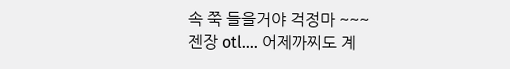속 쭉 들을거야 걱정마 ~~~
젠장 otl.... 어제까찌도 계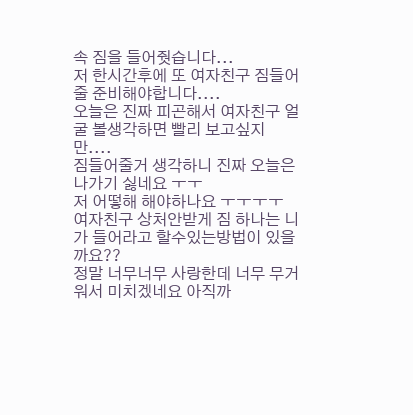속 짐을 들어줫습니다...
저 한시간후에 또 여자친구 짐들어줄 준비해야합니다....
오늘은 진짜 피곤해서 여자친구 얼굴 볼생각하면 빨리 보고싶지만....
짐들어줄거 생각하니 진짜 오늘은 나가기 싫네요 ㅜㅜ
저 어떻해 해야하나요 ㅜㅜㅜㅜ
여자친구 상처안받게 짐 하나는 니가 들어라고 할수있는방법이 있을까요??
정말 너무너무 사랑한데 너무 무거워서 미치겠네요 아직까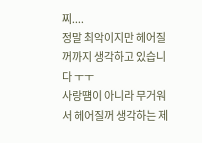찌....
정말 최악이지만 헤어질꺼까지 생각하고 있습니다 ㅜㅜ
사랑떔이 아니라 무거워서 헤어질꺼 생각하는 제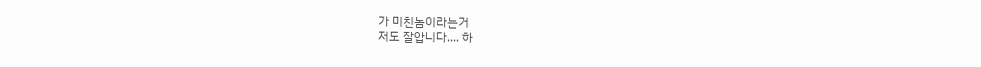가 미친놈이라는거
저도 잘압니다.... 하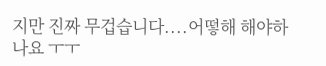지만 진짜 무겁습니다....어떻해 해야하나요 ㅜㅜ